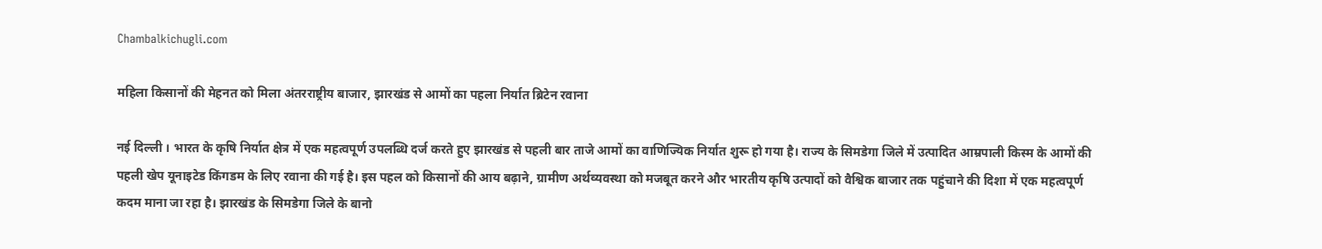Chambalkichugli.com

महिला किसानों की मेहनत को मिला अंतरराष्ट्रीय बाजार, झारखंड से आमों का पहला निर्यात ब्रिटेन रवाना

नई दिल्ली । भारत के कृषि निर्यात क्षेत्र में एक महत्वपूर्ण उपलब्धि दर्ज करते हुए झारखंड से पहली बार ताजे आमों का वाणिज्यिक निर्यात शुरू हो गया है। राज्य के सिमडेगा जिले में उत्पादित आम्रपाली किस्म के आमों की पहली खेप यूनाइटेड किंगडम के लिए रवाना की गई है। इस पहल को किसानों की आय बढ़ाने, ग्रामीण अर्थव्यवस्था को मजबूत करने और भारतीय कृषि उत्पादों को वैश्विक बाजार तक पहुंचाने की दिशा में एक महत्वपूर्ण कदम माना जा रहा है। झारखंड के सिमडेगा जिले के बानो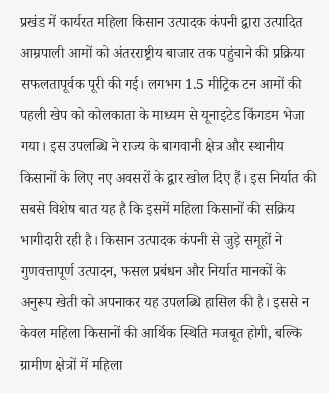प्रखंड में कार्यरत महिला किसान उत्पादक कंपनी द्वारा उत्पादित आम्रपाली आमों को अंतरराष्ट्रीय बाजार तक पहुंचाने की प्रक्रिया सफलतापूर्वक पूरी की गई। लगभग 1.5 मीट्रिक टन आमों की पहली खेप को कोलकाता के माध्यम से यूनाइटेड किंगडम भेजा गया। इस उपलब्धि ने राज्य के बागवानी क्षेत्र और स्थानीय किसानों के लिए नए अवसरों के द्वार खोल दिए हैं। इस निर्यात की सबसे विशेष बात यह है कि इसमें महिला किसानों की सक्रिय भागीदारी रही है। किसान उत्पादक कंपनी से जुड़े समूहों ने गुणवत्तापूर्ण उत्पादन, फसल प्रबंधन और निर्यात मानकों के अनुरूप खेती को अपनाकर यह उपलब्धि हासिल की है। इससे न केवल महिला किसानों की आर्थिक स्थिति मजबूत होगी, बल्कि ग्रामीण क्षेत्रों में महिला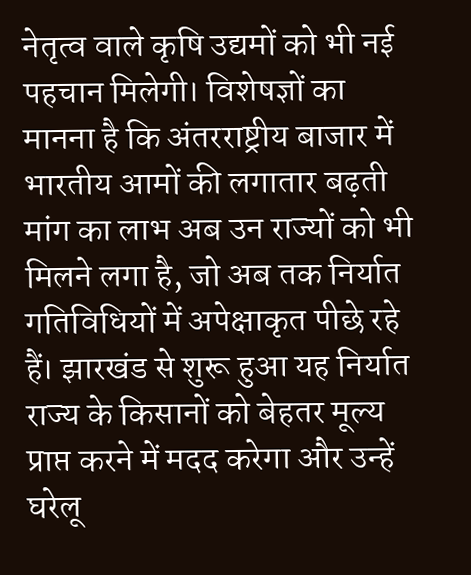नेतृत्व वाले कृषि उद्यमों को भी नई पहचान मिलेगी। विशेषज्ञों का मानना है कि अंतरराष्ट्रीय बाजार में भारतीय आमों की लगातार बढ़ती मांग का लाभ अब उन राज्यों को भी मिलने लगा है, जो अब तक निर्यात गतिविधियों में अपेक्षाकृत पीछे रहे हैं। झारखंड से शुरू हुआ यह निर्यात राज्य के किसानों को बेहतर मूल्य प्राप्त करने में मदद करेगा और उन्हें घरेलू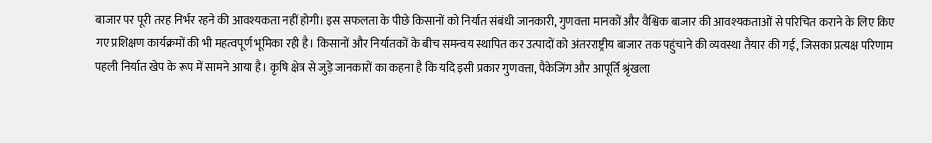बाजार पर पूरी तरह निर्भर रहने की आवश्यकता नहीं होगी। इस सफलता के पीछे किसानों को निर्यात संबंधी जानकारी, गुणवत्ता मानकों और वैश्विक बाजार की आवश्यकताओं से परिचित कराने के लिए किए गए प्रशिक्षण कार्यक्रमों की भी महत्वपूर्ण भूमिका रही है। किसानों और निर्यातकों के बीच समन्वय स्थापित कर उत्पादों को अंतरराष्ट्रीय बाजार तक पहुंचाने की व्यवस्था तैयार की गई, जिसका प्रत्यक्ष परिणाम पहली निर्यात खेप के रूप में सामने आया है। कृषि क्षेत्र से जुड़े जानकारों का कहना है कि यदि इसी प्रकार गुणवत्ता, पैकेजिंग और आपूर्ति श्रृंखला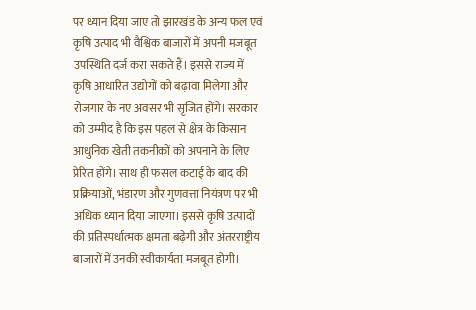पर ध्यान दिया जाए तो झारखंड के अन्य फल एवं कृषि उत्पाद भी वैश्विक बाजारों में अपनी मजबूत उपस्थिति दर्ज करा सकते हैं। इससे राज्य में कृषि आधारित उद्योगों को बढ़ावा मिलेगा और रोजगार के नए अवसर भी सृजित होंगे। सरकार को उम्मीद है कि इस पहल से क्षेत्र के किसान आधुनिक खेती तकनीकों को अपनाने के लिए प्रेरित होंगे। साथ ही फसल कटाई के बाद की प्रक्रियाओं, भंडारण और गुणवत्ता नियंत्रण पर भी अधिक ध्यान दिया जाएगा। इससे कृषि उत्पादों की प्रतिस्पर्धात्मक क्षमता बढ़ेगी और अंतरराष्ट्रीय बाजारों में उनकी स्वीकार्यता मजबूत होगी।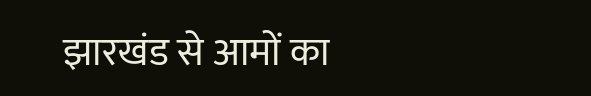झारखंड से आमों का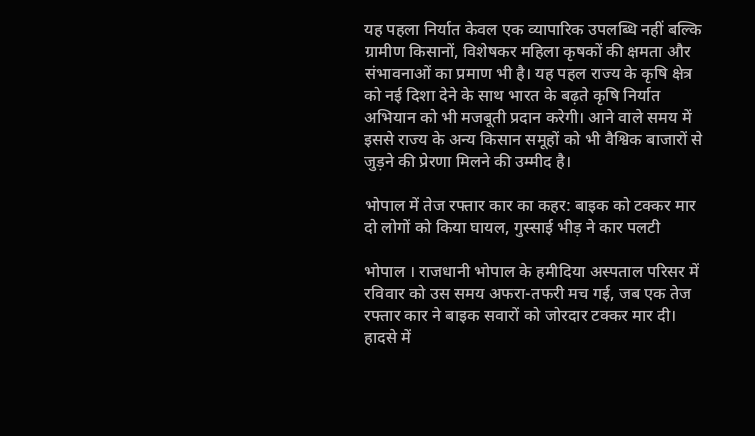यह पहला निर्यात केवल एक व्यापारिक उपलब्धि नहीं बल्कि ग्रामीण किसानों, विशेषकर महिला कृषकों की क्षमता और संभावनाओं का प्रमाण भी है। यह पहल राज्य के कृषि क्षेत्र को नई दिशा देने के साथ भारत के बढ़ते कृषि निर्यात अभियान को भी मजबूती प्रदान करेगी। आने वाले समय में इससे राज्य के अन्य किसान समूहों को भी वैश्विक बाजारों से जुड़ने की प्रेरणा मिलने की उम्मीद है।

भोपाल में तेज रफ्तार कार का कहर: बाइक को टक्कर मार दो लोगों को किया घायल, गुस्साई भीड़ ने कार पलटी

भोपाल । राजधानी भोपाल के हमीदिया अस्पताल परिसर में रविवार को उस समय अफरा-तफरी मच गई, जब एक तेज रफ्तार कार ने बाइक सवारों को जोरदार टक्कर मार दी। हादसे में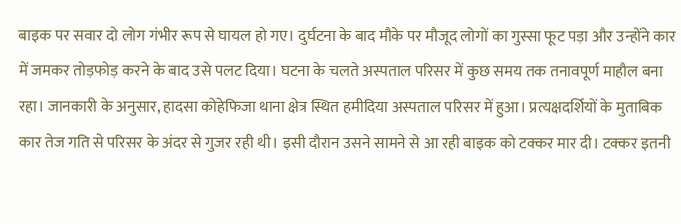बाइक पर सवार दो लोग गंभीर रूप से घायल हो गए। दुर्घटना के बाद मौके पर मौजूद लोगों का गुस्सा फूट पड़ा और उन्होंने कार में जमकर तोड़फोड़ करने के बाद उसे पलट दिया। घटना के चलते अस्पताल परिसर में कुछ समय तक तनावपूर्ण माहौल बना रहा। जानकारी के अनुसार, हादसा कोहेफिजा थाना क्षेत्र स्थित हमीदिया अस्पताल परिसर में हुआ। प्रत्यक्षदर्शियों के मुताबिक कार तेज गति से परिसर के अंदर से गुजर रही थी। इसी दौरान उसने सामने से आ रही बाइक को टक्कर मार दी। टक्कर इतनी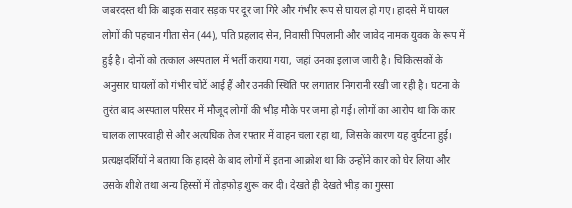जबरदस्त थी कि बाइक सवार सड़क पर दूर जा गिरे और गंभीर रूप से घायल हो गए। हादसे में घायल लोगों की पहचान गीता सेन (44), पति प्रहलाद सेन, निवासी पिपलानी और जावेद नामक युवक के रूप में हुई है। दोनों को तत्काल अस्पताल में भर्ती कराया गया, जहां उनका इलाज जारी है। चिकित्सकों के अनुसार घायलों को गंभीर चोटें आई हैं और उनकी स्थिति पर लगातार निगरानी रखी जा रही है। घटना के तुरंत बाद अस्पताल परिसर में मौजूद लोगों की भीड़ मौके पर जमा हो गई। लोगों का आरोप था कि कार चालक लापरवाही से और अत्यधिक तेज रफ्तार में वाहन चला रहा था, जिसके कारण यह दुर्घटना हुई। प्रत्यक्षदर्शियों ने बताया कि हादसे के बाद लोगों में इतना आक्रोश था कि उन्होंने कार को घेर लिया और उसके शीशे तथा अन्य हिस्सों में तोड़फोड़ शुरू कर दी। देखते ही देखते भीड़ का गुस्सा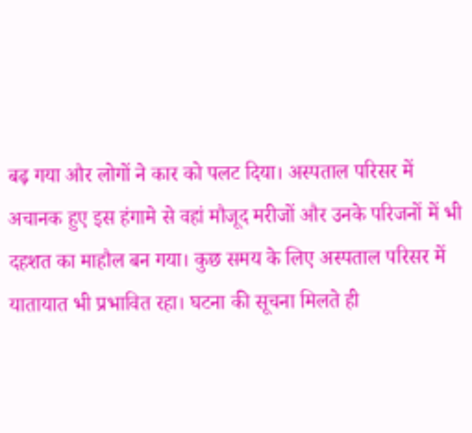बढ़ गया और लोगों ने कार को पलट दिया। अस्पताल परिसर में अचानक हुए इस हंगामे से वहां मौजूद मरीजों और उनके परिजनों में भी दहशत का माहौल बन गया। कुछ समय के लिए अस्पताल परिसर में यातायात भी प्रभावित रहा। घटना की सूचना मिलते ही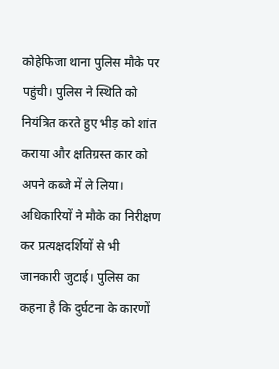कोहेफिजा थाना पुलिस मौके पर पहुंची। पुलिस ने स्थिति को नियंत्रित करते हुए भीड़ को शांत कराया और क्षतिग्रस्त कार को अपने कब्जे में ले लिया। अधिकारियों ने मौके का निरीक्षण कर प्रत्यक्षदर्शियों से भी जानकारी जुटाई। पुलिस का कहना है कि दुर्घटना के कारणों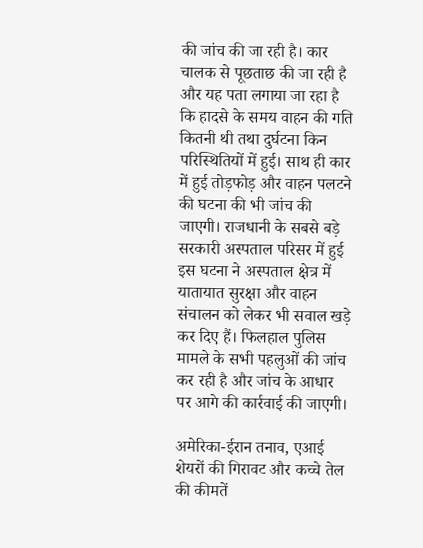की जांच की जा रही है। कार चालक से पूछताछ की जा रही है और यह पता लगाया जा रहा है कि हादसे के समय वाहन की गति कितनी थी तथा दुर्घटना किन परिस्थितियों में हुई। साथ ही कार में हुई तोड़फोड़ और वाहन पलटने की घटना की भी जांच की जाएगी। राजधानी के सबसे बड़े सरकारी अस्पताल परिसर में हुई इस घटना ने अस्पताल क्षेत्र में यातायात सुरक्षा और वाहन संचालन को लेकर भी सवाल खड़े कर दिए हैं। फिलहाल पुलिस मामले के सभी पहलुओं की जांच कर रही है और जांच के आधार पर आगे की कार्रवाई की जाएगी।

अमेरिका-ईरान तनाव, एआई शेयरों की गिरावट और कच्चे तेल की कीमतें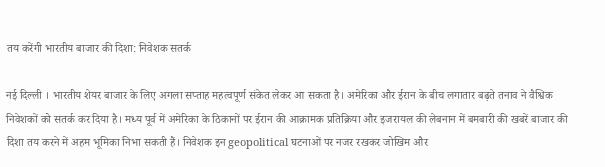तय करेंगी भारतीय बाजार की दिशा: निवेशक सतर्क

नई दिल्ली । भारतीय शेयर बाजार के लिए अगला सप्ताह महत्वपूर्ण संकेत लेकर आ सकता है। अमेरिका और ईरान के बीच लगातार बढ़ते तनाव ने वैश्विक निवेशकों को सतर्क कर दिया है। मध्य पूर्व में अमेरिका के ठिकानों पर ईरान की आक्रामक प्रतिक्रिया और इजरायल की लेबनान में बमबारी की खबरें बाजार की दिशा तय करने में अहम भूमिका निभा सकती हैं। निवेशक इन geopolitical घटनाओं पर नजर रखकर जोखिम और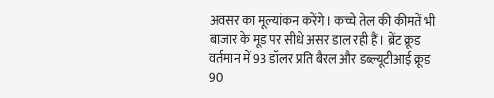अवसर का मूल्यांकन करेंगे। कच्चे तेल की कीमतें भी बाजार के मूड पर सीधे असर डाल रही हैं। ब्रेंट क्रूड वर्तमान में 93 डॉलर प्रति बैरल और डब्ल्यूटीआई क्रूड 90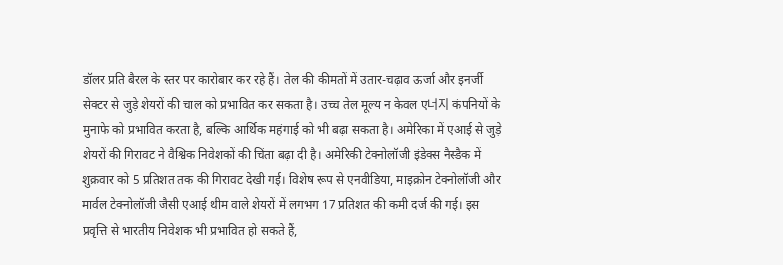डॉलर प्रति बैरल के स्तर पर कारोबार कर रहे हैं। तेल की कीमतों में उतार-चढ़ाव ऊर्जा और इनर्जी सेक्टर से जुड़े शेयरों की चाल को प्रभावित कर सकता है। उच्च तेल मूल्य न केवल ए너지 कंपनियों के मुनाफे को प्रभावित करता है, बल्कि आर्थिक महंगाई को भी बढ़ा सकता है। अमेरिका में एआई से जुड़े शेयरों की गिरावट ने वैश्विक निवेशकों की चिंता बढ़ा दी है। अमेरिकी टेक्नोलॉजी इंडेक्स नैस्डैक में शुक्रवार को 5 प्रतिशत तक की गिरावट देखी गई। विशेष रूप से एनवीडिया, माइक्रोन टेक्नोलॉजी और मार्वल टेक्नोलॉजी जैसी एआई थीम वाले शेयरों में लगभग 17 प्रतिशत की कमी दर्ज की गई। इस प्रवृत्ति से भारतीय निवेशक भी प्रभावित हो सकते हैं,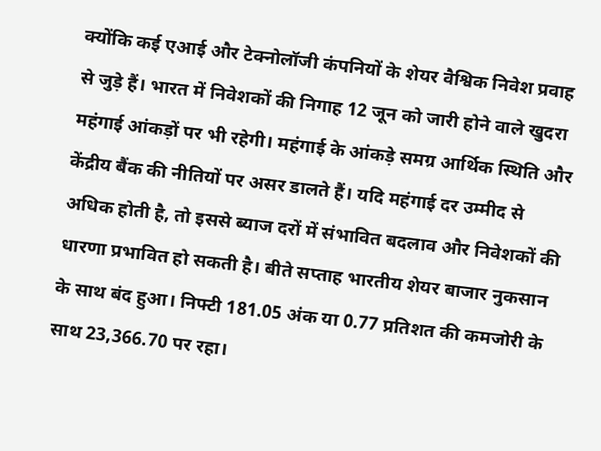क्योंकि कई एआई और टेक्नोलॉजी कंपनियों के शेयर वैश्विक निवेश प्रवाह से जुड़े हैं। भारत में निवेशकों की निगाह 12 जून को जारी होने वाले खुदरा महंगाई आंकड़ों पर भी रहेगी। महंगाई के आंकड़े समग्र आर्थिक स्थिति और केंद्रीय बैंक की नीतियों पर असर डालते हैं। यदि महंगाई दर उम्मीद से अधिक होती है, तो इससे ब्याज दरों में संभावित बदलाव और निवेशकों की धारणा प्रभावित हो सकती है। बीते सप्ताह भारतीय शेयर बाजार नुकसान के साथ बंद हुआ। निफ्टी 181.05 अंक या 0.77 प्रतिशत की कमजोरी के साथ 23,366.70 पर रहा।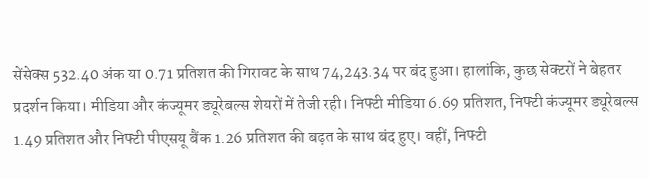सेंसेक्स 532.40 अंक या 0.71 प्रतिशत की गिरावट के साथ 74,243.34 पर बंद हुआ। हालांकि, कुछ सेक्टरों ने बेहतर प्रदर्शन किया। मीडिया और कंज्यूमर ड्यूरेबल्स शेयरों में तेजी रही। निफ्टी मीडिया 6.69 प्रतिशत, निफ्टी कंज्यूमर ड्यूरेबल्स 1.49 प्रतिशत और निफ्टी पीएसयू बैंक 1.26 प्रतिशत की बढ़त के साथ बंद हुए। वहीं, निफ्टी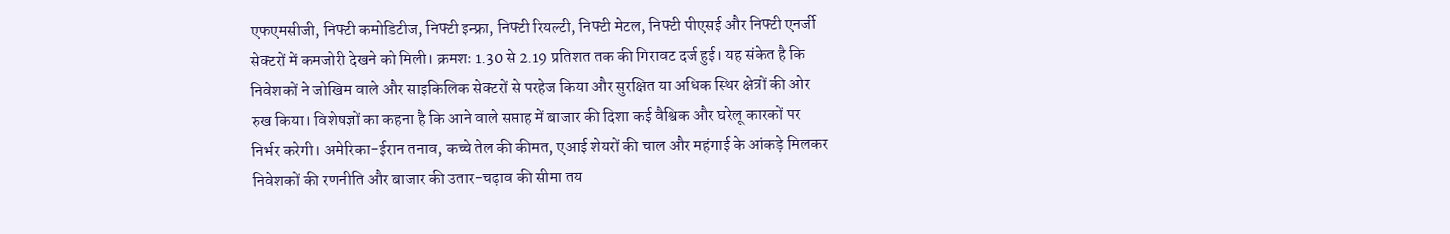एफएमसीजी, निफ्टी कमोडिटीज, निफ्टी इन्फ्रा, निफ्टी रियल्टी, निफ्टी मेटल, निफ्टी पीएसई और निफ्टी एनर्जी सेक्टरों में कमजोरी देखने को मिली। क्रमशः 1.30 से 2.19 प्रतिशत तक की गिरावट दर्ज हुई। यह संकेत है कि निवेशकों ने जोखिम वाले और साइकिलिक सेक्टरों से परहेज किया और सुरक्षित या अधिक स्थिर क्षेत्रों की ओर रुख किया। विशेषज्ञों का कहना है कि आने वाले सप्ताह में बाजार की दिशा कई वैश्विक और घरेलू कारकों पर निर्भर करेगी। अमेरिका-ईरान तनाव, कच्चे तेल की कीमत, एआई शेयरों की चाल और महंगाई के आंकड़े मिलकर निवेशकों की रणनीति और बाजार की उतार-चढ़ाव की सीमा तय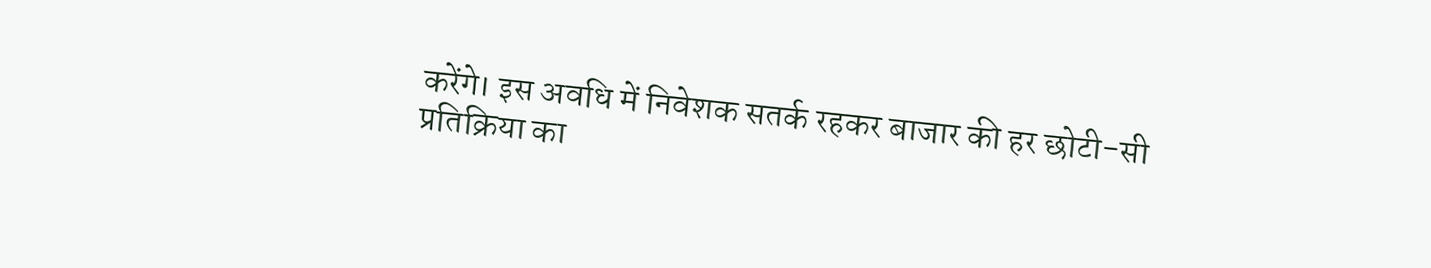करेंगे। इस अवधि में निवेशक सतर्क रहकर बाजार की हर छोटी-सी प्रतिक्रिया का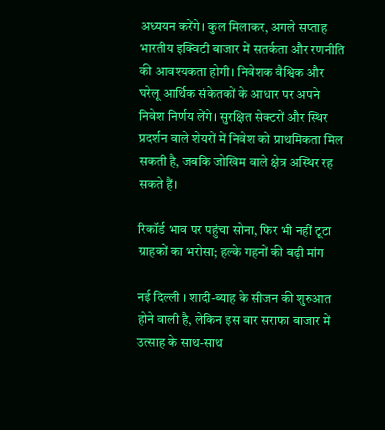अध्ययन करेंगे। कुल मिलाकर, अगले सप्ताह भारतीय इक्विटी बाजार में सतर्कता और रणनीति की आवश्यकता होगी। निवेशक वैश्विक और घरेलू आर्थिक संकेतकों के आधार पर अपने निवेश निर्णय लेंगे। सुरक्षित सेक्टरों और स्थिर प्रदर्शन वाले शेयरों में निवेश को प्राथमिकता मिल सकती है, जबकि जोखिम वाले क्षेत्र अस्थिर रह सकते हैं।

रिकॉर्ड भाव पर पहुंचा सोना, फिर भी नहीं टूटा ग्राहकों का भरोसा; हल्के गहनों की बढ़ी मांग

नई दिल्ली । शादी-ब्याह के सीजन की शुरुआत होने वाली है, लेकिन इस बार सराफा बाजार में उत्साह के साथ-साथ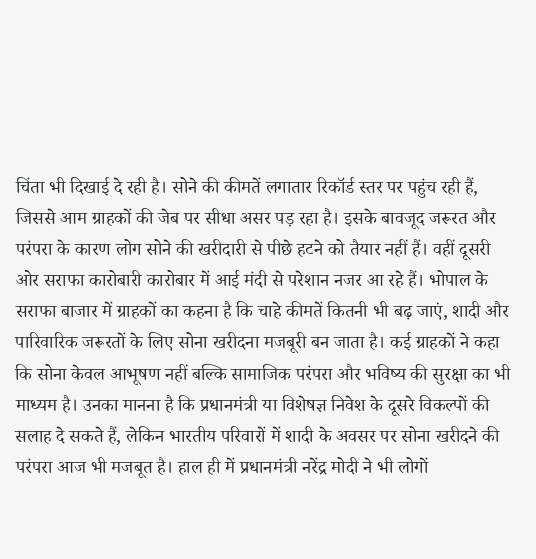चिंता भी दिखाई दे रही है। सोने की कीमतें लगातार रिकॉर्ड स्तर पर पहुंच रही हैं, जिससे आम ग्राहकों की जेब पर सीधा असर पड़ रहा है। इसके बावजूद जरूरत और परंपरा के कारण लोग सोने की खरीदारी से पीछे हटने को तैयार नहीं हैं। वहीं दूसरी ओर सराफा कारोबारी कारोबार में आई मंदी से परेशान नजर आ रहे हैं। भोपाल के सराफा बाजार में ग्राहकों का कहना है कि चाहे कीमतें कितनी भी बढ़ जाएं, शादी और पारिवारिक जरूरतों के लिए सोना खरीदना मजबूरी बन जाता है। कई ग्राहकों ने कहा कि सोना केवल आभूषण नहीं बल्कि सामाजिक परंपरा और भविष्य की सुरक्षा का भी माध्यम है। उनका मानना है कि प्रधानमंत्री या विशेषज्ञ निवेश के दूसरे विकल्पों की सलाह दे सकते हैं, लेकिन भारतीय परिवारों में शादी के अवसर पर सोना खरीदने की परंपरा आज भी मजबूत है। हाल ही में प्रधानमंत्री नरेंद्र मोदी ने भी लोगों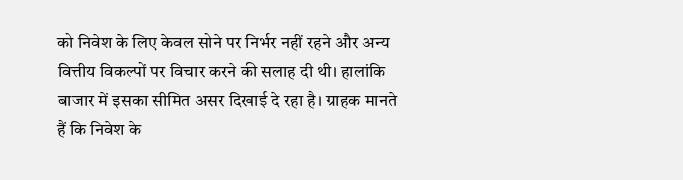को निवेश के लिए केवल सोने पर निर्भर नहीं रहने और अन्य वित्तीय विकल्पों पर विचार करने की सलाह दी थी। हालांकि बाजार में इसका सीमित असर दिखाई दे रहा है। ग्राहक मानते हैं कि निवेश के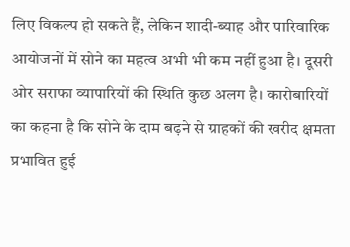लिए विकल्प हो सकते हैं, लेकिन शादी-ब्याह और पारिवारिक आयोजनों में सोने का महत्व अभी भी कम नहीं हुआ है। दूसरी ओर सराफा व्यापारियों की स्थिति कुछ अलग है। कारोबारियों का कहना है कि सोने के दाम बढ़ने से ग्राहकों की खरीद क्षमता प्रभावित हुई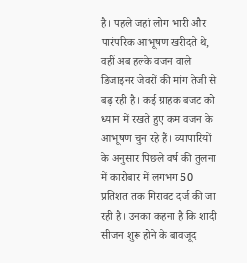है। पहले जहां लोग भारी और पारंपरिक आभूषण खरीदते थे, वहीं अब हल्के वजन वाले डिजाइनर जेवरों की मांग तेजी से बढ़ रही है। कई ग्राहक बजट को ध्यान में रखते हुए कम वजन के आभूषण चुन रहे हैं। व्यापारियों के अनुसार पिछले वर्ष की तुलना में कारोबार में लगभग 50 प्रतिशत तक गिरावट दर्ज की जा रही है। उनका कहना है कि शादी सीजन शुरू होने के बावजूद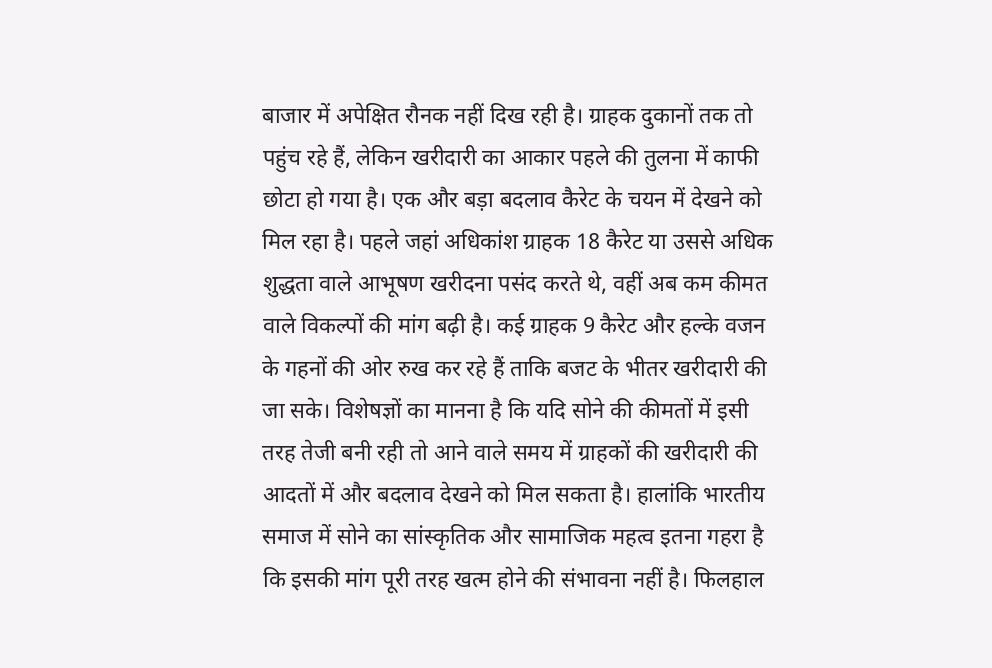बाजार में अपेक्षित रौनक नहीं दिख रही है। ग्राहक दुकानों तक तो पहुंच रहे हैं, लेकिन खरीदारी का आकार पहले की तुलना में काफी छोटा हो गया है। एक और बड़ा बदलाव कैरेट के चयन में देखने को मिल रहा है। पहले जहां अधिकांश ग्राहक 18 कैरेट या उससे अधिक शुद्धता वाले आभूषण खरीदना पसंद करते थे, वहीं अब कम कीमत वाले विकल्पों की मांग बढ़ी है। कई ग्राहक 9 कैरेट और हल्के वजन के गहनों की ओर रुख कर रहे हैं ताकि बजट के भीतर खरीदारी की जा सके। विशेषज्ञों का मानना है कि यदि सोने की कीमतों में इसी तरह तेजी बनी रही तो आने वाले समय में ग्राहकों की खरीदारी की आदतों में और बदलाव देखने को मिल सकता है। हालांकि भारतीय समाज में सोने का सांस्कृतिक और सामाजिक महत्व इतना गहरा है कि इसकी मांग पूरी तरह खत्म होने की संभावना नहीं है। फिलहाल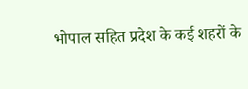भोपाल सहित प्रदेश के कई शहरों के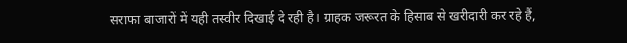सराफा बाजारों में यही तस्वीर दिखाई दे रही है। ग्राहक जरूरत के हिसाब से खरीदारी कर रहे हैं,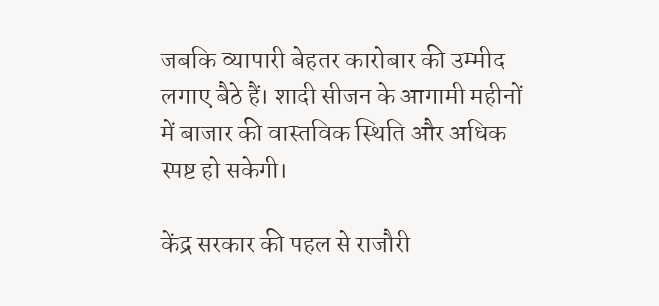जबकि व्यापारी बेहतर कारोबार की उम्मीद लगाए बैठे हैं। शादी सीजन के आगामी महीनों में बाजार की वास्तविक स्थिति और अधिक स्पष्ट हो सकेगी।

केंद्र सरकार की पहल से राजौरी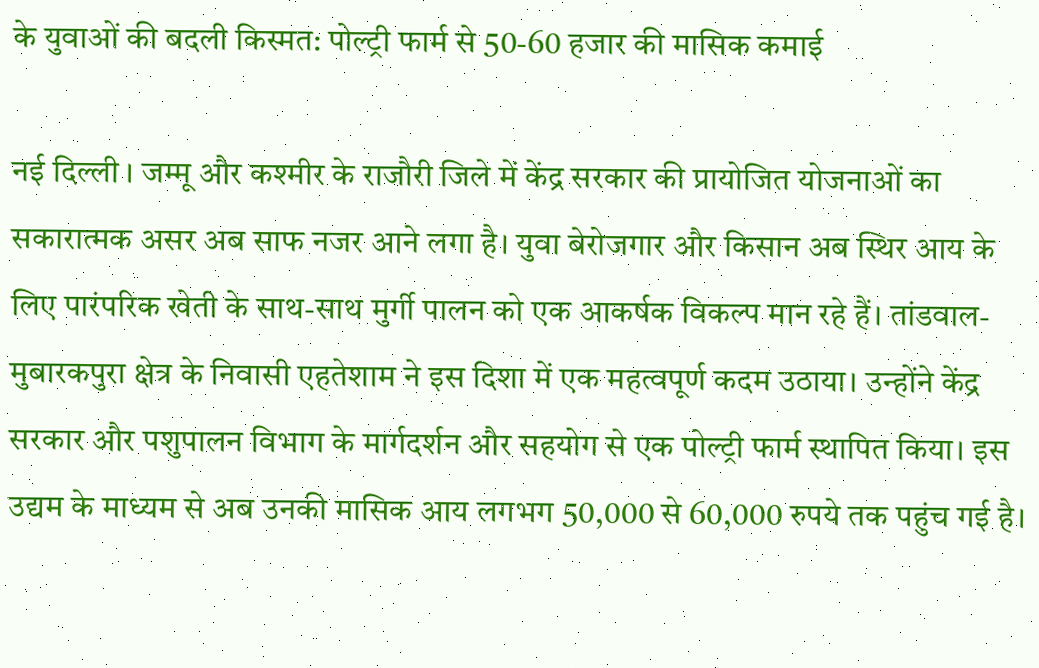के युवाओं की बदली किस्मत: पोल्ट्री फार्म से 50-60 हजार की मासिक कमाई

नई दिल्ली । जम्मू और कश्मीर के राजौरी जिले में केंद्र सरकार की प्रायोजित योजनाओं का सकारात्मक असर अब साफ नजर आने लगा है। युवा बेरोजगार और किसान अब स्थिर आय के लिए पारंपरिक खेती के साथ-साथ मुर्गी पालन को एक आकर्षक विकल्प मान रहे हैं। तांडवाल-मुबारकपुरा क्षेत्र के निवासी एहतेशाम ने इस दिशा में एक महत्वपूर्ण कदम उठाया। उन्होंने केंद्र सरकार और पशुपालन विभाग के मार्गदर्शन और सहयोग से एक पोल्ट्री फार्म स्थापित किया। इस उद्यम के माध्यम से अब उनकी मासिक आय लगभग 50,000 से 60,000 रुपये तक पहुंच गई है।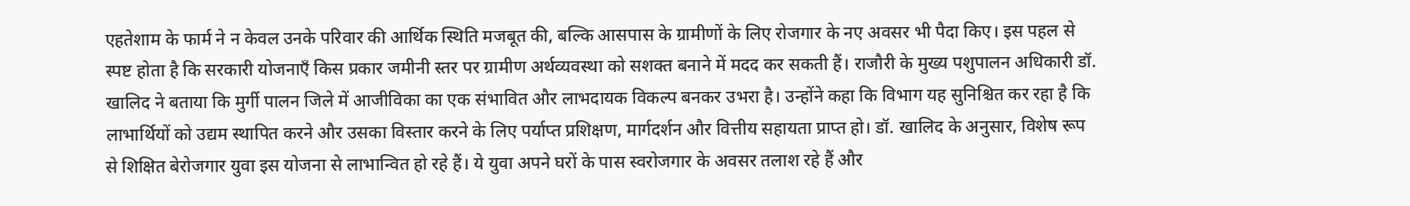एहतेशाम के फार्म ने न केवल उनके परिवार की आर्थिक स्थिति मजबूत की, बल्कि आसपास के ग्रामीणों के लिए रोजगार के नए अवसर भी पैदा किए। इस पहल से स्पष्ट होता है कि सरकारी योजनाएँ किस प्रकार जमीनी स्तर पर ग्रामीण अर्थव्यवस्था को सशक्त बनाने में मदद कर सकती हैं। राजौरी के मुख्य पशुपालन अधिकारी डॉ. खालिद ने बताया कि मुर्गी पालन जिले में आजीविका का एक संभावित और लाभदायक विकल्प बनकर उभरा है। उन्होंने कहा कि विभाग यह सुनिश्चित कर रहा है कि लाभार्थियों को उद्यम स्थापित करने और उसका विस्तार करने के लिए पर्याप्त प्रशिक्षण, मार्गदर्शन और वित्तीय सहायता प्राप्त हो। डॉ. खालिद के अनुसार, विशेष रूप से शिक्षित बेरोजगार युवा इस योजना से लाभान्वित हो रहे हैं। ये युवा अपने घरों के पास स्वरोजगार के अवसर तलाश रहे हैं और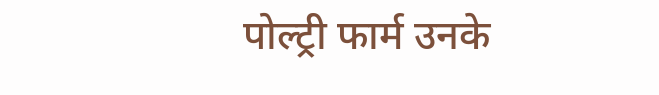पोल्ट्री फार्म उनके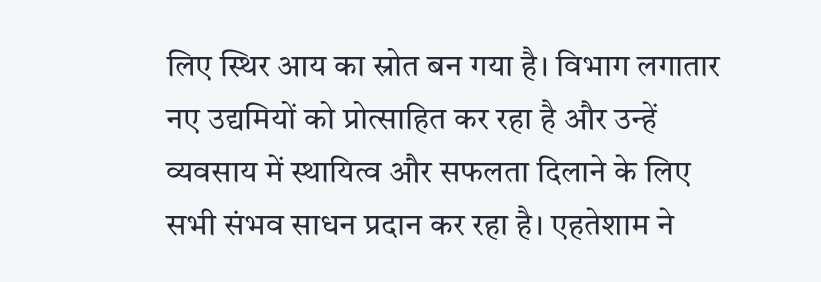लिए स्थिर आय का स्रोत बन गया है। विभाग लगातार नए उद्यमियों को प्रोत्साहित कर रहा है और उन्हें व्यवसाय में स्थायित्व और सफलता दिलाने के लिए सभी संभव साधन प्रदान कर रहा है। एहतेशाम ने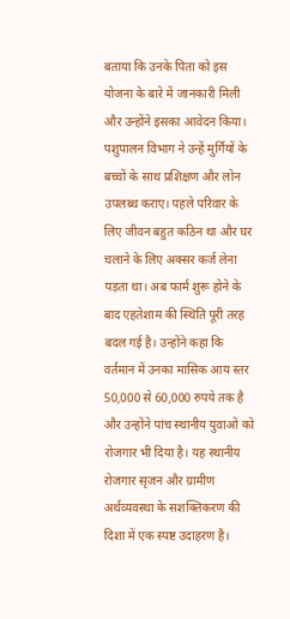बताया कि उनके पिता को इस योजना के बारे में जानकारी मिली और उन्होंने इसका आवेदन किया। पशुपालन विभाग ने उन्हें मुर्गियों के बच्चों के साथ प्रशिक्षण और लोन उपलब्ध कराए। पहले परिवार के लिए जीवन बहुत कठिन था और घर चलाने के लिए अक्सर कर्ज लेना पड़ता था। अब फार्म शुरू होने के बाद एहतेशाम की स्थिति पूरी तरह बदल गई है। उन्होंने कहा कि वर्तमान में उनका मासिक आय स्तर 50,000 से 60,000 रुपये तक है और उन्होंने पांच स्थानीय युवाओं को रोजगार भी दिया है। यह स्थानीय रोजगार सृजन और ग्रामीण अर्थव्यवस्था के सशक्तिकरण की दिशा में एक स्पष्ट उदाहरण है।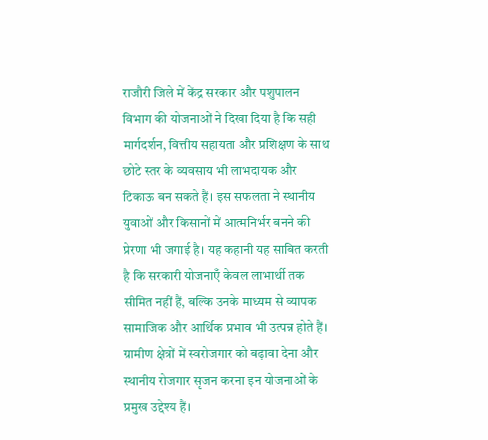राजौरी जिले में केंद्र सरकार और पशुपालन विभाग की योजनाओं ने दिखा दिया है कि सही मार्गदर्शन, वित्तीय सहायता और प्रशिक्षण के साथ छोटे स्तर के व्यवसाय भी लाभदायक और टिकाऊ बन सकते हैं। इस सफलता ने स्थानीय युवाओं और किसानों में आत्मनिर्भर बनने की प्रेरणा भी जगाई है। यह कहानी यह साबित करती है कि सरकारी योजनाएँ केवल लाभार्थी तक सीमित नहीं हैं, बल्कि उनके माध्यम से व्यापक सामाजिक और आर्थिक प्रभाव भी उत्पन्न होते हैं। ग्रामीण क्षेत्रों में स्वरोजगार को बढ़ावा देना और स्थानीय रोजगार सृजन करना इन योजनाओं के प्रमुख उद्देश्य हैं।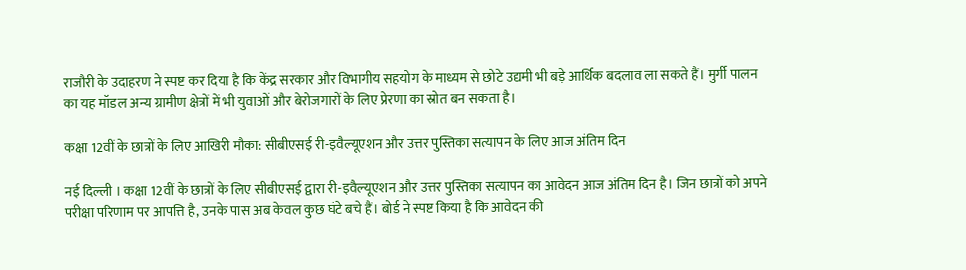राजौरी के उदाहरण ने स्पष्ट कर दिया है कि केंद्र सरकार और विभागीय सहयोग के माध्यम से छोटे उद्यमी भी बड़े आर्थिक बदलाव ला सकते हैं। मुर्गी पालन का यह मॉडल अन्य ग्रामीण क्षेत्रों में भी युवाओं और बेरोजगारों के लिए प्रेरणा का स्रोत बन सकता है।

कक्षा 12वीं के छात्रों के लिए आखिरी मौका: सीबीएसई री-इवैल्यूएशन और उत्तर पुस्तिका सत्यापन के लिए आज अंतिम दिन

नई दिल्ली । कक्षा 12वीं के छात्रों के लिए सीबीएसई द्वारा री-इवैल्यूएशन और उत्तर पुस्तिका सत्यापन का आवेदन आज अंतिम दिन है। जिन छात्रों को अपने परीक्षा परिणाम पर आपत्ति है, उनके पास अब केवल कुछ घंटे बचे हैं। बोर्ड ने स्पष्ट किया है कि आवेदन की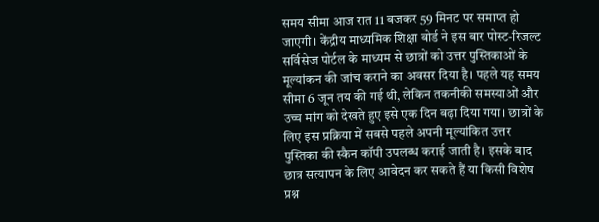समय सीमा आज रात 11 बजकर 59 मिनट पर समाप्त हो जाएगी। केंद्रीय माध्यमिक शिक्षा बोर्ड ने इस बार पोस्ट-रिजल्ट सर्विसेज पोर्टल के माध्यम से छात्रों को उत्तर पुस्तिकाओं के मूल्यांकन की जांच कराने का अवसर दिया है। पहले यह समय सीमा 6 जून तय की गई थी, लेकिन तकनीकी समस्याओं और उच्च मांग को देखते हुए इसे एक दिन बढ़ा दिया गया। छात्रों के लिए इस प्रक्रिया में सबसे पहले अपनी मूल्यांकित उत्तर पुस्तिका की स्कैन कॉपी उपलब्ध कराई जाती है। इसके बाद छात्र सत्यापन के लिए आवेदन कर सकते हैं या किसी विशेष प्रश्न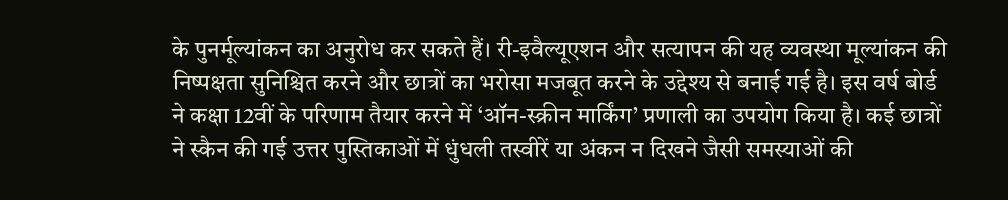के पुनर्मूल्यांकन का अनुरोध कर सकते हैं। री-इवैल्यूएशन और सत्यापन की यह व्यवस्था मूल्यांकन की निष्पक्षता सुनिश्चित करने और छात्रों का भरोसा मजबूत करने के उद्देश्य से बनाई गई है। इस वर्ष बोर्ड ने कक्षा 12वीं के परिणाम तैयार करने में ‘ऑन-स्क्रीन मार्किंग’ प्रणाली का उपयोग किया है। कई छात्रों ने स्कैन की गई उत्तर पुस्तिकाओं में धुंधली तस्वीरें या अंकन न दिखने जैसी समस्याओं की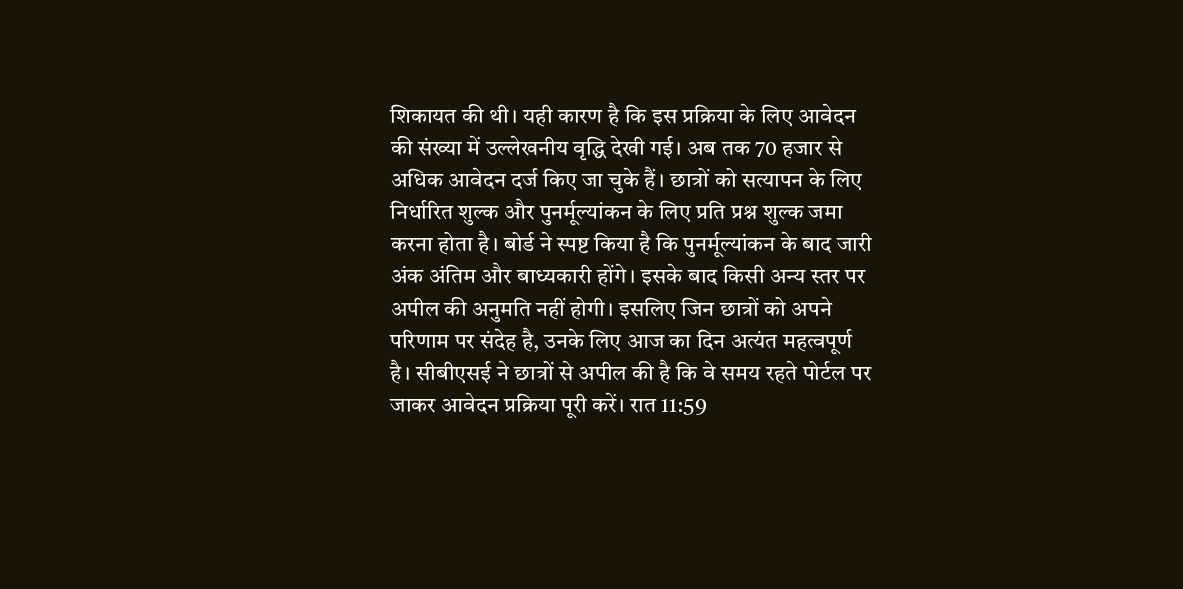शिकायत की थी। यही कारण है कि इस प्रक्रिया के लिए आवेदन की संख्या में उल्लेखनीय वृद्धि देखी गई। अब तक 70 हजार से अधिक आवेदन दर्ज किए जा चुके हैं। छात्रों को सत्यापन के लिए निर्धारित शुल्क और पुनर्मूल्यांकन के लिए प्रति प्रश्न शुल्क जमा करना होता है। बोर्ड ने स्पष्ट किया है कि पुनर्मूल्यांकन के बाद जारी अंक अंतिम और बाध्यकारी होंगे। इसके बाद किसी अन्य स्तर पर अपील की अनुमति नहीं होगी। इसलिए जिन छात्रों को अपने परिणाम पर संदेह है, उनके लिए आज का दिन अत्यंत महत्वपूर्ण है। सीबीएसई ने छात्रों से अपील की है कि वे समय रहते पोर्टल पर जाकर आवेदन प्रक्रिया पूरी करें। रात 11:59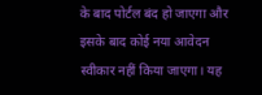के बाद पोर्टल बंद हो जाएगा और इसके बाद कोई नया आवेदन स्वीकार नहीं किया जाएगा। यह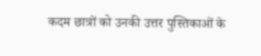कदम छात्रों को उनकी उत्तर पुस्तिकाओं के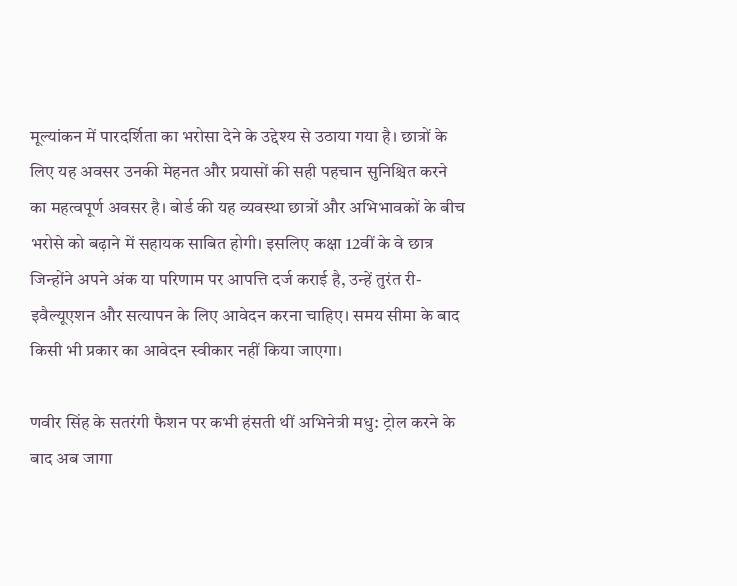मूल्यांकन में पारदर्शिता का भरोसा देने के उद्देश्य से उठाया गया है। छात्रों के लिए यह अवसर उनकी मेहनत और प्रयासों की सही पहचान सुनिश्चित करने का महत्वपूर्ण अवसर है। बोर्ड की यह व्यवस्था छात्रों और अभिभावकों के बीच भरोसे को बढ़ाने में सहायक साबित होगी। इसलिए कक्षा 12वीं के वे छात्र जिन्होंने अपने अंक या परिणाम पर आपत्ति दर्ज कराई है, उन्हें तुरंत री-इवैल्यूएशन और सत्यापन के लिए आवेदन करना चाहिए। समय सीमा के बाद किसी भी प्रकार का आवेदन स्वीकार नहीं किया जाएगा।

णवीर सिंह के सतरंगी फैशन पर कभी हंसती थीं अभिनेत्री मधु: ट्रोल करने के बाद अब जागा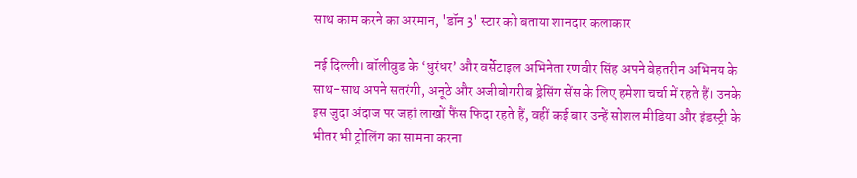साथ काम करने का अरमान, 'डॉन 3' स्टार को बताया शानदार कलाकार

नई दिल्ली। बॉलीवुड के ‘धुरंधर’ और वर्सेटाइल अभिनेता रणवीर सिंह अपने बेहतरीन अभिनय के साथ-साथ अपने सतरंगी, अनूठे और अजीबोगरीब ड्रेसिंग सेंस के लिए हमेशा चर्चा में रहते हैं। उनके इस जुदा अंदाज पर जहां लाखों फैंस फिदा रहते हैं, वहीं कई बार उन्हें सोशल मीडिया और इंडस्ट्री के भीतर भी ट्रोलिंग का सामना करना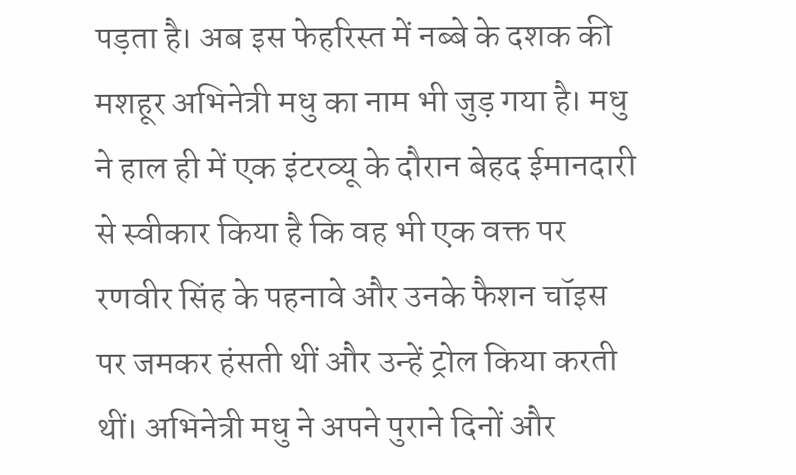पड़ता है। अब इस फेहरिस्त में नब्बे के दशक की मशहूर अभिनेत्री मधु का नाम भी जुड़ गया है। मधु ने हाल ही में एक इंटरव्यू के दौरान बेहद ईमानदारी से स्वीकार किया है कि वह भी एक वक्त पर रणवीर सिंह के पहनावे और उनके फैशन चॉइस पर जमकर हंसती थीं और उन्हें ट्रोल किया करती थीं। अभिनेत्री मधु ने अपने पुराने दिनों और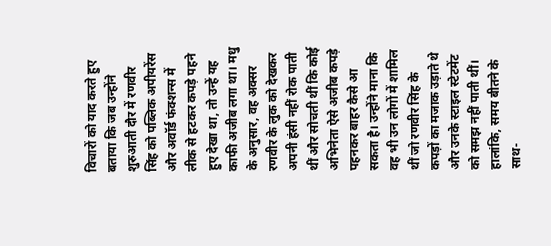विचारों को याद करते हुए बताया कि जब उन्होंने शुरुआती दौर में रणवीर सिंह को पब्लिक अपीयरेंस और अवॉर्ड फंक्शन्स में लीक से हटकर कपड़े पहने हुए देखा था, तो उन्हें यह काफी अजीब लगा था। मधु के अनुसार, वह अक्सर रणवीर के लुक को देखकर अपनी हंसी नहीं रोक पाती थीं और सोचती थीं कि कोई अभिनेता ऐसे अजीब कपड़े पहनकर बाहर कैसे आ सकता है। उन्होंने माना कि वह भी उन लोगों में शामिल थीं जो रणवीर सिंह के कपड़ों का मजाक उड़ाते थे और उनके स्टाइल स्टेटमेंट को समझ नहीं पाती थीं। हालांकि, समय बीतने के साथ-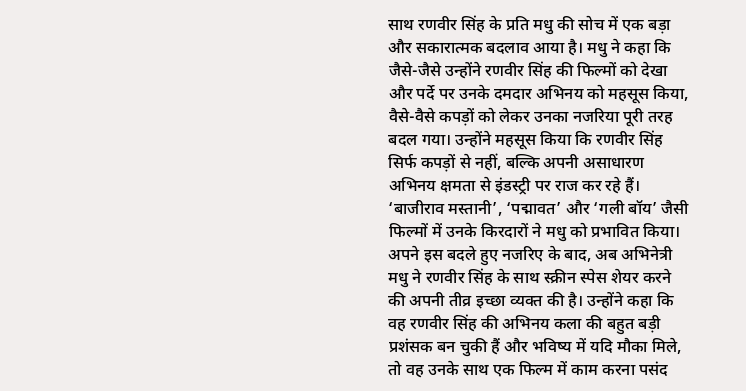साथ रणवीर सिंह के प्रति मधु की सोच में एक बड़ा और सकारात्मक बदलाव आया है। मधु ने कहा कि जैसे-जैसे उन्होंने रणवीर सिंह की फिल्मों को देखा और पर्दे पर उनके दमदार अभिनय को महसूस किया, वैसे-वैसे कपड़ों को लेकर उनका नजरिया पूरी तरह बदल गया। उन्होंने महसूस किया कि रणवीर सिंह सिर्फ कपड़ों से नहीं, बल्कि अपनी असाधारण अभिनय क्षमता से इंडस्ट्री पर राज कर रहे हैं। ‘बाजीराव मस्तानी’, ‘पद्मावत’ और ‘गली बॉय’ जैसी फिल्मों में उनके किरदारों ने मधु को प्रभावित किया। अपने इस बदले हुए नजरिए के बाद, अब अभिनेत्री मधु ने रणवीर सिंह के साथ स्क्रीन स्पेस शेयर करने की अपनी तीव्र इच्छा व्यक्त की है। उन्होंने कहा कि वह रणवीर सिंह की अभिनय कला की बहुत बड़ी प्रशंसक बन चुकी हैं और भविष्य में यदि मौका मिले, तो वह उनके साथ एक फिल्म में काम करना पसंद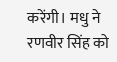करेंगी। मधु ने रणवीर सिंह को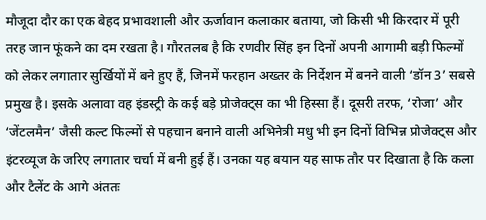मौजूदा दौर का एक बेहद प्रभावशाली और ऊर्जावान कलाकार बताया, जो किसी भी किरदार में पूरी तरह जान फूंकने का दम रखता है। गौरतलब है कि रणवीर सिंह इन दिनों अपनी आगामी बड़ी फिल्मों को लेकर लगातार सुर्खियों में बने हुए हैं, जिनमें फरहान अख्तर के निर्देशन में बनने वाली ‘डॉन 3’ सबसे प्रमुख है। इसके अलावा वह इंडस्ट्री के कई बड़े प्रोजेक्ट्स का भी हिस्सा हैं। दूसरी तरफ, ‘रोजा’ और ‘जेंटलमैन’ जैसी कल्ट फिल्मों से पहचान बनाने वाली अभिनेत्री मधु भी इन दिनों विभिन्न प्रोजेक्ट्स और इंटरव्यूज के जरिए लगातार चर्चा में बनी हुई हैं। उनका यह बयान यह साफ तौर पर दिखाता है कि कला और टैलेंट के आगे अंततः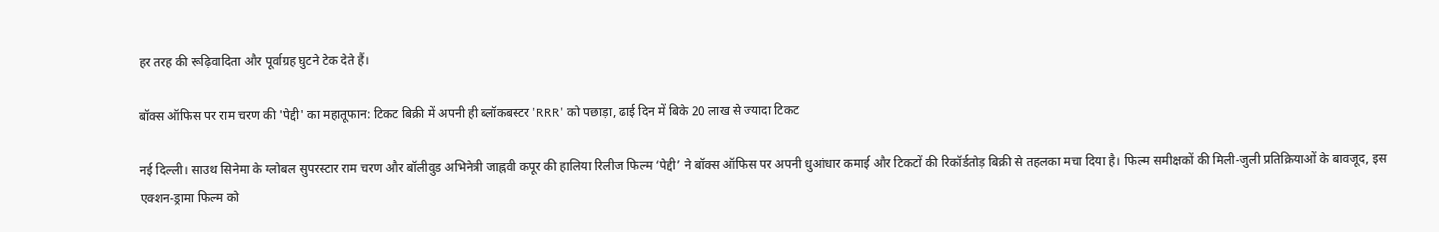हर तरह की रूढ़िवादिता और पूर्वाग्रह घुटने टेक देते हैं।

बॉक्स ऑफिस पर राम चरण की 'पेद्दी' का महातूफान: टिकट बिक्री में अपनी ही ब्लॉकबस्टर 'RRR' को पछाड़ा, ढाई दिन में बिके 20 लाख से ज्यादा टिकट

नई दिल्ली। साउथ सिनेमा के ग्लोबल सुपरस्टार राम चरण और बॉलीवुड अभिनेत्री जाह्नवी कपूर की हालिया रिलीज फिल्म ‘पेद्दी’ ने बॉक्स ऑफिस पर अपनी धुआंधार कमाई और टिकटों की रिकॉर्डतोड़ बिक्री से तहलका मचा दिया है। फिल्म समीक्षकों की मिली-जुली प्रतिक्रियाओं के बावजूद, इस एक्शन-ड्रामा फिल्म को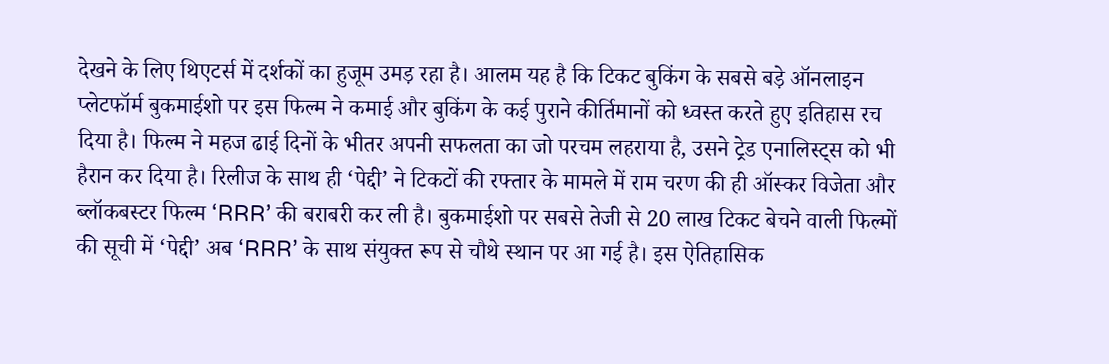देखने के लिए थिएटर्स में दर्शकों का हुजूम उमड़ रहा है। आलम यह है कि टिकट बुकिंग के सबसे बड़े ऑनलाइन प्लेटफॉर्म बुकमाईशो पर इस फिल्म ने कमाई और बुकिंग के कई पुराने कीर्तिमानों को ध्वस्त करते हुए इतिहास रच दिया है। फिल्म ने महज ढाई दिनों के भीतर अपनी सफलता का जो परचम लहराया है, उसने ट्रेड एनालिस्ट्स को भी हैरान कर दिया है। रिलीज के साथ ही ‘पेद्दी’ ने टिकटों की रफ्तार के मामले में राम चरण की ही ऑस्कर विजेता और ब्लॉकबस्टर फिल्म ‘RRR’ की बराबरी कर ली है। बुकमाईशो पर सबसे तेजी से 20 लाख टिकट बेचने वाली फिल्मों की सूची में ‘पेद्दी’ अब ‘RRR’ के साथ संयुक्त रूप से चौथे स्थान पर आ गई है। इस ऐतिहासिक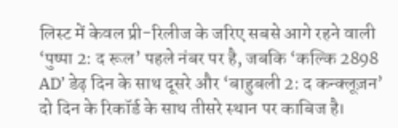लिस्ट में केवल प्री-रिलीज के जरिए सबसे आगे रहने वाली ‘पुष्पा 2: द रूल’ पहले नंबर पर है, जबकि ‘कल्कि 2898 AD’ डेढ़ दिन के साथ दूसरे और ‘बाहुबली 2: द कन्क्लूज़न’ दो दिन के रिकॉर्ड के साथ तीसरे स्थान पर काबिज है।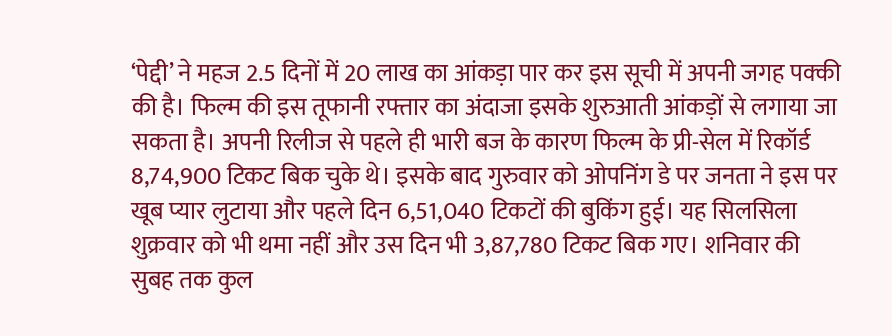‘पेद्दी’ ने महज 2.5 दिनों में 20 लाख का आंकड़ा पार कर इस सूची में अपनी जगह पक्की की है। फिल्म की इस तूफानी रफ्तार का अंदाजा इसके शुरुआती आंकड़ों से लगाया जा सकता है। अपनी रिलीज से पहले ही भारी बज के कारण फिल्म के प्री-सेल में रिकॉर्ड 8,74,900 टिकट बिक चुके थे। इसके बाद गुरुवार को ओपनिंग डे पर जनता ने इस पर खूब प्यार लुटाया और पहले दिन 6,51,040 टिकटों की बुकिंग हुई। यह सिलसिला शुक्रवार को भी थमा नहीं और उस दिन भी 3,87,780 टिकट बिक गए। शनिवार की सुबह तक कुल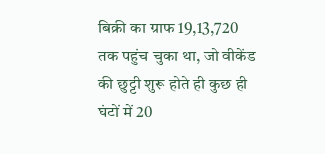बिक्री का ग्राफ 19,13,720 तक पहुंच चुका था, जो वीकेंड की छुट्टी शुरू होते ही कुछ ही घंटों में 20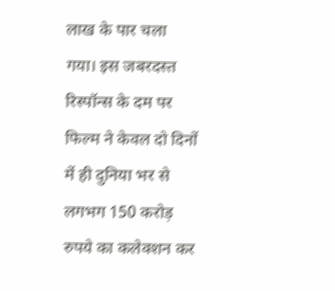लाख के पार चला गया। इस जबरदस्त रिस्पॉन्स के दम पर फिल्म ने केवल दो दिनों में ही दुनिया भर से लगभग 150 करोड़ रुपये का कलेक्शन कर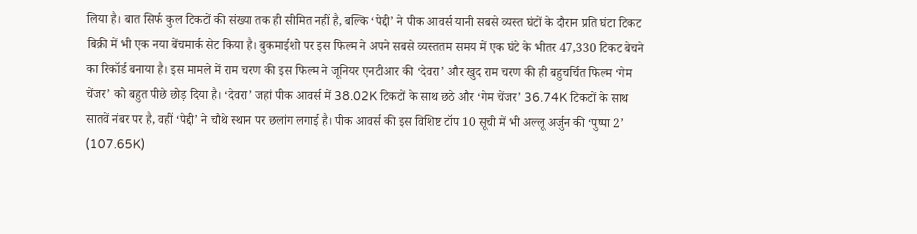लिया है। बात सिर्फ कुल टिकटों की संख्या तक ही सीमित नहीं है, बल्कि ‘पेद्दी’ ने पीक आवर्स यानी सबसे व्यस्त घंटों के दौरान प्रति घंटा टिकट बिक्री में भी एक नया बेंचमार्क सेट किया है। बुकमाईशो पर इस फिल्म ने अपने सबसे व्यस्ततम समय में एक घंटे के भीतर 47,330 टिकट बेचने का रिकॉर्ड बनाया है। इस मामले में राम चरण की इस फिल्म ने जूनियर एनटीआर की ‘देवरा’ और खुद राम चरण की ही बहुचर्चित फिल्म ‘गेम चेंजर’ को बहुत पीछे छोड़ दिया है। ‘देवरा’ जहां पीक आवर्स में 38.02K टिकटों के साथ छठे और ‘गेम चेंजर’ 36.74K टिकटों के साथ सातवें नंबर पर है, वहीं ‘पेद्दी’ ने चौथे स्थान पर छलांग लगाई है। पीक आवर्स की इस विशिष्ट टॉप 10 सूची में भी अल्लू अर्जुन की ‘पुष्पा 2’ (107.65K)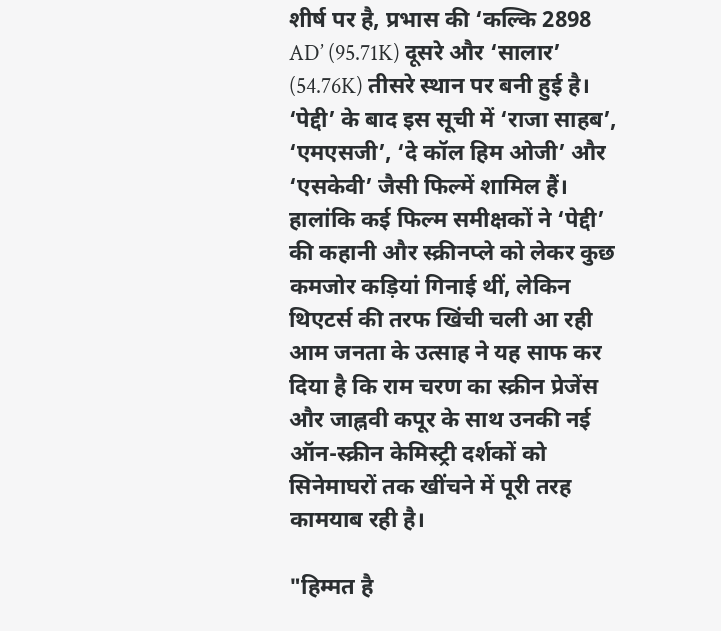शीर्ष पर है, प्रभास की ‘कल्कि 2898 AD’ (95.71K) दूसरे और ‘सालार’ (54.76K) तीसरे स्थान पर बनी हुई है। ‘पेद्दी’ के बाद इस सूची में ‘राजा साहब’, ‘एमएसजी’, ‘दे कॉल हिम ओजी’ और ‘एसकेवी’ जैसी फिल्में शामिल हैं। हालांकि कई फिल्म समीक्षकों ने ‘पेद्दी’ की कहानी और स्क्रीनप्ले को लेकर कुछ कमजोर कड़ियां गिनाई थीं, लेकिन थिएटर्स की तरफ खिंची चली आ रही आम जनता के उत्साह ने यह साफ कर दिया है कि राम चरण का स्क्रीन प्रेजेंस और जाह्नवी कपूर के साथ उनकी नई ऑन-स्क्रीन केमिस्ट्री दर्शकों को सिनेमाघरों तक खींचने में पूरी तरह कामयाब रही है।

"हिम्मत है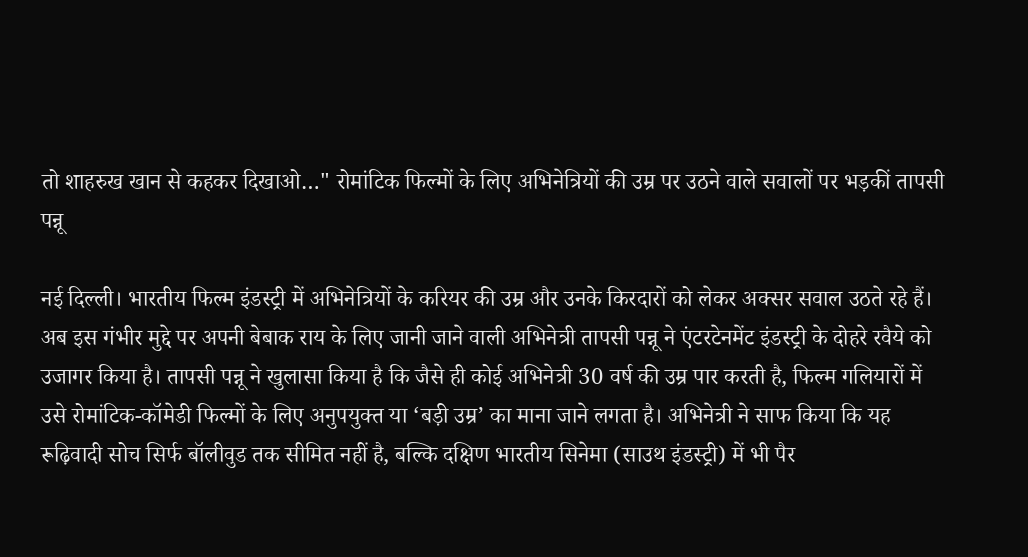तो शाहरुख खान से कहकर दिखाओ…" रोमांटिक फिल्मों के लिए अभिनेत्रियों की उम्र पर उठने वाले सवालों पर भड़कीं तापसी पन्नू

नई दिल्ली। भारतीय फिल्म इंडस्ट्री में अभिनेत्रियों के करियर की उम्र और उनके किरदारों को लेकर अक्सर सवाल उठते रहे हैं। अब इस गंभीर मुद्दे पर अपनी बेबाक राय के लिए जानी जाने वाली अभिनेत्री तापसी पन्नू ने एंटरटेनमेंट इंडस्ट्री के दोहरे रवैये को उजागर किया है। तापसी पन्नू ने खुलासा किया है कि जैसे ही कोई अभिनेत्री 30 वर्ष की उम्र पार करती है, फिल्म गलियारों में उसे रोमांटिक-कॉमेडी फिल्मों के लिए अनुपयुक्त या ‘बड़ी उम्र’ का माना जाने लगता है। अभिनेत्री ने साफ किया कि यह रूढ़िवादी सोच सिर्फ बॉलीवुड तक सीमित नहीं है, बल्कि दक्षिण भारतीय सिनेमा (साउथ इंडस्ट्री) में भी पैर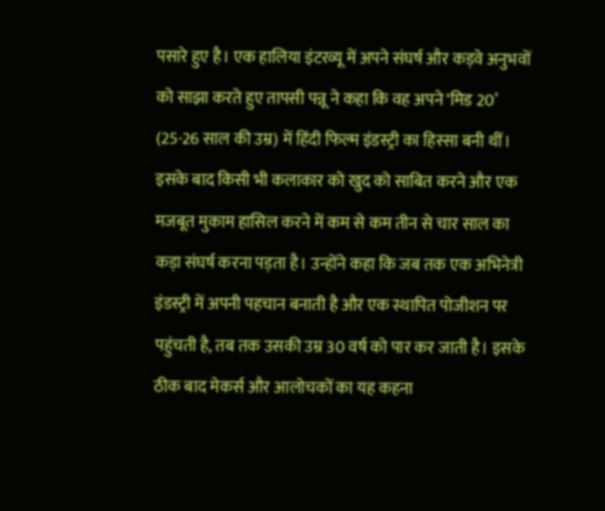पसारे हुए है। एक हालिया इंटरव्यू में अपने संघर्ष और कड़वे अनुभवों को साझा करते हुए तापसी पन्नू ने कहा कि वह अपने ‘मिड 20’ (25-26 साल की उम्र) में हिंदी फिल्म इंडस्ट्री का हिस्सा बनी थीं। इसके बाद किसी भी कलाकार को खुद को साबित करने और एक मजबूत मुकाम हासिल करने में कम से कम तीन से चार साल का कड़ा संघर्ष करना पड़ता है। उन्होंने कहा कि जब तक एक अभिनेत्री इंडस्ट्री में अपनी पहचान बनाती है और एक स्थापित पोजीशन पर पहुंचती है, तब तक उसकी उम्र 30 वर्ष को पार कर जाती है। इसके ठीक बाद मेकर्स और आलोचकों का यह कहना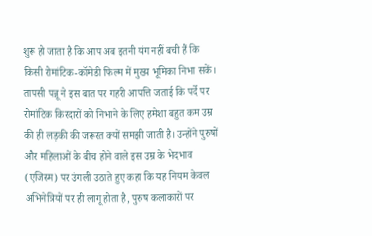शुरू हो जाता है कि आप अब इतनी यंग नहीं बची हैं कि किसी रोमांटिक-कॉमेडी फिल्म में मुख्य भूमिका निभा सकें। तापसी पन्नू ने इस बात पर गहरी आपत्ति जताई कि पर्दे पर रोमांटिक किरदारों को निभाने के लिए हमेशा बहुत कम उम्र की ही लड़की की जरूरत क्यों समझी जाती है। उन्होंने पुरुषों और महिलाओं के बीच होने वाले इस उम्र के भेदभाव (एजिस्म) पर उंगली उठाते हुए कहा कि यह नियम केवल अभिनेत्रियों पर ही लागू होता है, पुरुष कलाकारों पर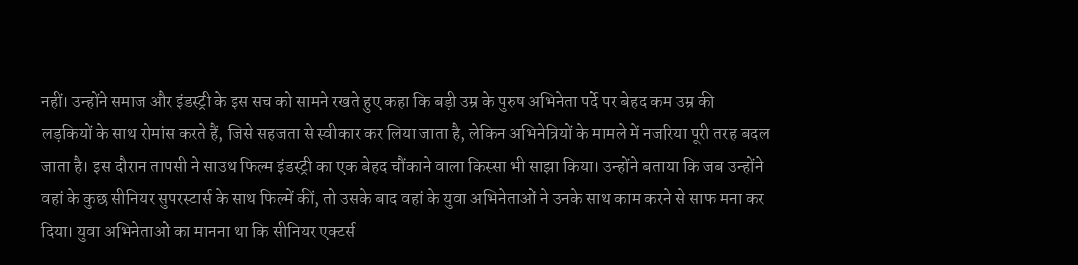नहीं। उन्होंने समाज और इंडस्ट्री के इस सच को सामने रखते हुए कहा कि बड़ी उम्र के पुरुष अभिनेता पर्दे पर बेहद कम उम्र की लड़कियों के साथ रोमांस करते हैं, जिसे सहजता से स्वीकार कर लिया जाता है, लेकिन अभिनेत्रियों के मामले में नजरिया पूरी तरह बदल जाता है। इस दौरान तापसी ने साउथ फिल्म इंडस्ट्री का एक बेहद चौंकाने वाला किस्सा भी साझा किया। उन्होंने बताया कि जब उन्होंने वहां के कुछ सीनियर सुपरस्टार्स के साथ फिल्में कीं, तो उसके बाद वहां के युवा अभिनेताओं ने उनके साथ काम करने से साफ मना कर दिया। युवा अभिनेताओं का मानना था कि सीनियर एक्टर्स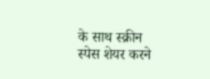के साथ स्क्रीन स्पेस शेयर करने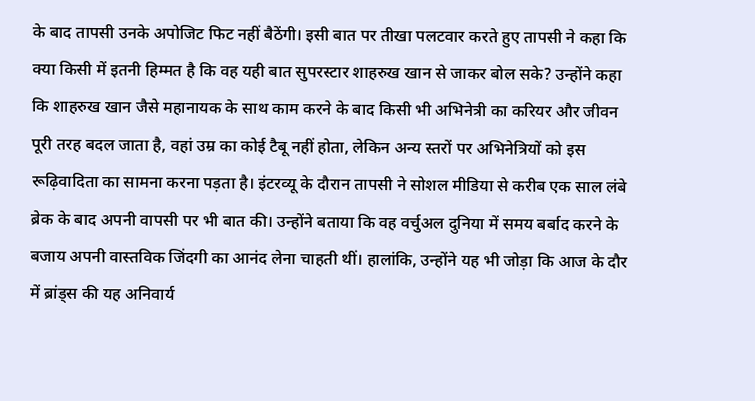के बाद तापसी उनके अपोजिट फिट नहीं बैठेंगी। इसी बात पर तीखा पलटवार करते हुए तापसी ने कहा कि क्या किसी में इतनी हिम्मत है कि वह यही बात सुपरस्टार शाहरुख खान से जाकर बोल सके? उन्होंने कहा कि शाहरुख खान जैसे महानायक के साथ काम करने के बाद किसी भी अभिनेत्री का करियर और जीवन पूरी तरह बदल जाता है, वहां उम्र का कोई टैबू नहीं होता, लेकिन अन्य स्तरों पर अभिनेत्रियों को इस रूढ़िवादिता का सामना करना पड़ता है। इंटरव्यू के दौरान तापसी ने सोशल मीडिया से करीब एक साल लंबे ब्रेक के बाद अपनी वापसी पर भी बात की। उन्होंने बताया कि वह वर्चुअल दुनिया में समय बर्बाद करने के बजाय अपनी वास्तविक जिंदगी का आनंद लेना चाहती थीं। हालांकि, उन्होंने यह भी जोड़ा कि आज के दौर में ब्रांड्स की यह अनिवार्य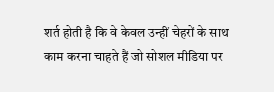शर्त होती है कि वे केवल उन्हीं चेहरों के साथ काम करना चाहते हैं जो सोशल मीडिया पर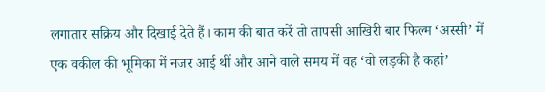लगातार सक्रिय और दिखाई देते हैं। काम की बात करें तो तापसी आखिरी बार फिल्म ‘अस्सी’ में एक वकील की भूमिका में नजर आई थीं और आने वाले समय में वह ‘वो लड़की है कहां’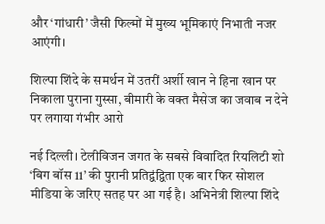और ‘गांधारी’ जैसी फिल्मों में मुख्य भूमिकाएं निभाती नजर आएंगी।

शिल्पा शिंदे के समर्थन में उतरीं अर्शी खान ने हिना खान पर निकाला पुराना गुस्सा, बीमारी के वक्त मैसेज का जवाब न देने पर लगाया गंभीर आरो

नई दिल्ली। टेलीविजन जगत के सबसे विवादित रियलिटी शो ‘बिग बॉस 11’ की पुरानी प्रतिद्वंद्विता एक बार फिर सोशल मीडिया के जरिए सतह पर आ गई है। अभिनेत्री शिल्पा शिंदे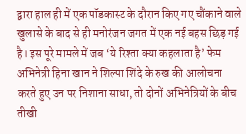द्वारा हाल ही में एक पॉडकास्ट के दौरान किए गए चौंकाने वाले खुलासे के बाद से ही मनोरंजन जगत में एक नई बहस छिड़ गई है। इस पूरे मामले में जब ‘ये रिश्ता क्या कहलाता है’ फेम अभिनेत्री हिना खान ने शिल्पा शिंदे के रुख की आलोचना करते हुए उन पर निशाना साधा, तो दोनों अभिनेत्रियों के बीच तीखी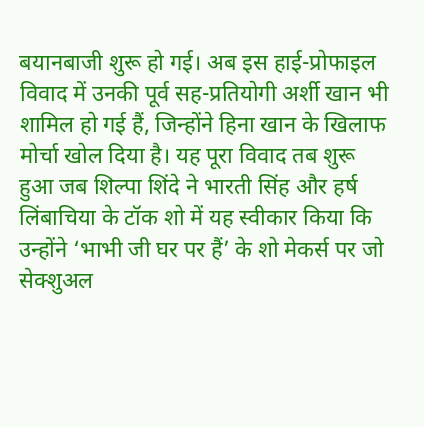बयानबाजी शुरू हो गई। अब इस हाई-प्रोफाइल विवाद में उनकी पूर्व सह-प्रतियोगी अर्शी खान भी शामिल हो गई हैं, जिन्होंने हिना खान के खिलाफ मोर्चा खोल दिया है। यह पूरा विवाद तब शुरू हुआ जब शिल्पा शिंदे ने भारती सिंह और हर्ष लिंबाचिया के टॉक शो में यह स्वीकार किया कि उन्होंने ‘भाभी जी घर पर हैं’ के शो मेकर्स पर जो सेक्शुअल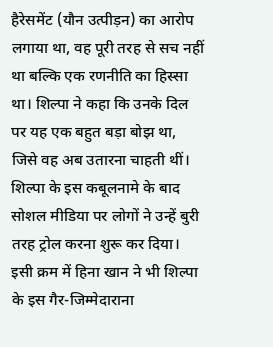हैरेसमेंट (यौन उत्पीड़न) का आरोप लगाया था, वह पूरी तरह से सच नहीं था बल्कि एक रणनीति का हिस्सा था। शिल्पा ने कहा कि उनके दिल पर यह एक बहुत बड़ा बोझ था, जिसे वह अब उतारना चाहती थीं। शिल्पा के इस कबूलनामे के बाद सोशल मीडिया पर लोगों ने उन्हें बुरी तरह ट्रोल करना शुरू कर दिया। इसी क्रम में हिना खान ने भी शिल्पा के इस गैर-जिम्मेदाराना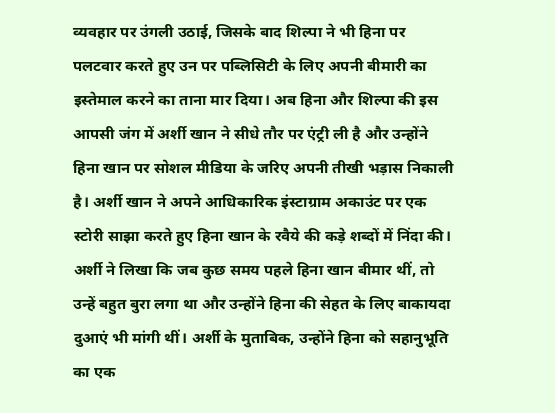व्यवहार पर उंगली उठाई, जिसके बाद शिल्पा ने भी हिना पर पलटवार करते हुए उन पर पब्लिसिटी के लिए अपनी बीमारी का इस्तेमाल करने का ताना मार दिया। अब हिना और शिल्पा की इस आपसी जंग में अर्शी खान ने सीधे तौर पर एंट्री ली है और उन्होंने हिना खान पर सोशल मीडिया के जरिए अपनी तीखी भड़ास निकाली है। अर्शी खान ने अपने आधिकारिक इंस्टाग्राम अकाउंट पर एक स्टोरी साझा करते हुए हिना खान के रवैये की कड़े शब्दों में निंदा की। अर्शी ने लिखा कि जब कुछ समय पहले हिना खान बीमार थीं, तो उन्हें बहुत बुरा लगा था और उन्होंने हिना की सेहत के लिए बाकायदा दुआएं भी मांगी थीं। अर्शी के मुताबिक, उन्होंने हिना को सहानुभूति का एक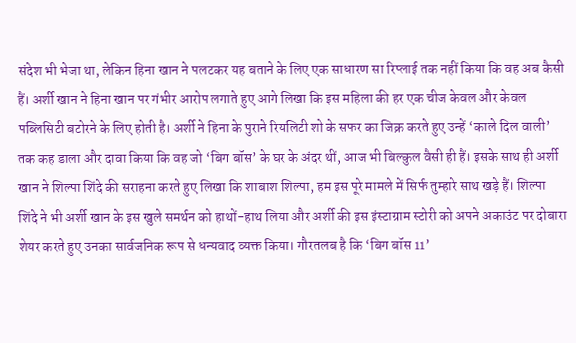संदेश भी भेजा था, लेकिन हिना खान ने पलटकर यह बताने के लिए एक साधारण सा रिप्लाई तक नहीं किया कि वह अब कैसी हैं। अर्शी खान ने हिना खान पर गंभीर आरोप लगाते हुए आगे लिखा कि इस महिला की हर एक चीज केवल और केवल पब्लिसिटी बटोरने के लिए होती है। अर्शी ने हिना के पुराने रियलिटी शो के सफर का जिक्र करते हुए उन्हें ‘काले दिल वाली’ तक कह डाला और दावा किया कि वह जो ‘बिग बॉस’ के घर के अंदर थीं, आज भी बिल्कुल वैसी ही हैं। इसके साथ ही अर्शी खान ने शिल्पा शिंदे की सराहना करते हुए लिखा कि शाबाश शिल्पा, हम इस पूरे मामले में सिर्फ तुम्हारे साथ खड़े हैं। शिल्पा शिंदे ने भी अर्शी खान के इस खुले समर्थन को हाथों-हाथ लिया और अर्शी की इस इंस्टाग्राम स्टोरी को अपने अकाउंट पर दोबारा शेयर करते हुए उनका सार्वजनिक रूप से धन्यवाद व्यक्त किया। गौरतलब है कि ‘बिग बॉस 11’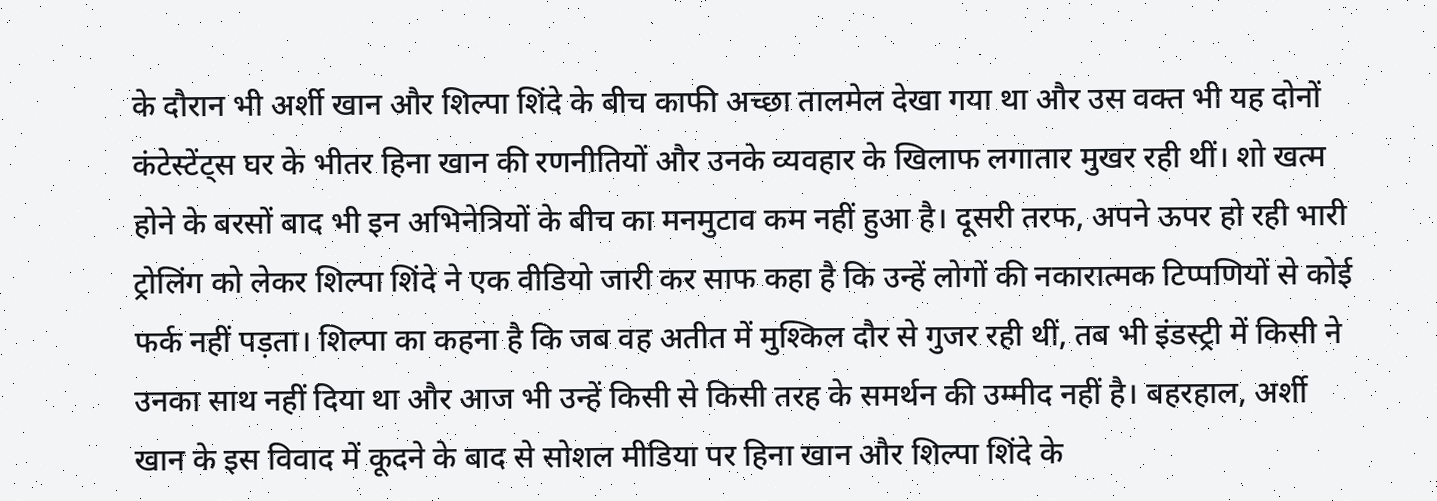के दौरान भी अर्शी खान और शिल्पा शिंदे के बीच काफी अच्छा तालमेल देखा गया था और उस वक्त भी यह दोनों कंटेस्टेंट्स घर के भीतर हिना खान की रणनीतियों और उनके व्यवहार के खिलाफ लगातार मुखर रही थीं। शो खत्म होने के बरसों बाद भी इन अभिनेत्रियों के बीच का मनमुटाव कम नहीं हुआ है। दूसरी तरफ, अपने ऊपर हो रही भारी ट्रोलिंग को लेकर शिल्पा शिंदे ने एक वीडियो जारी कर साफ कहा है कि उन्हें लोगों की नकारात्मक टिप्पणियों से कोई फर्क नहीं पड़ता। शिल्पा का कहना है कि जब वह अतीत में मुश्किल दौर से गुजर रही थीं, तब भी इंडस्ट्री में किसी ने उनका साथ नहीं दिया था और आज भी उन्हें किसी से किसी तरह के समर्थन की उम्मीद नहीं है। बहरहाल, अर्शी खान के इस विवाद में कूदने के बाद से सोशल मीडिया पर हिना खान और शिल्पा शिंदे के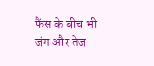फैंस के बीच भी जंग और तेज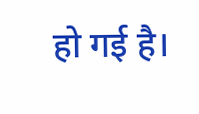हो गई है।